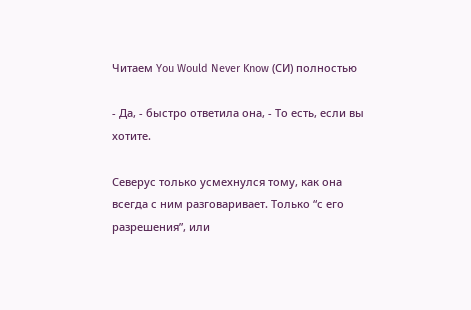Читаем You Would Never Know (СИ) полностью

- Да, - быстро ответила она, - То есть, если вы хотите.

Северус только усмехнулся тому, как она всегда с ним разговаривает. Только “с его разрешения”, или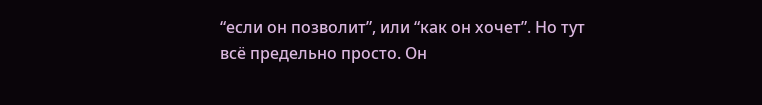“если он позволит”, или “как он хочет”. Но тут всё предельно просто. Он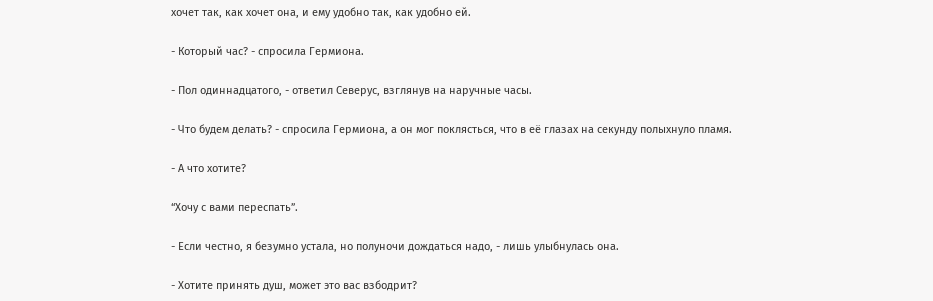хочет так, как хочет она, и ему удобно так, как удобно ей.

- Который час? - спросила Гермиона.

- Пол одиннадцатого, - ответил Северус, взглянув на наручные часы.

- Что будем делать? - спросила Гермиона, а он мог поклясться, что в её глазах на секунду полыхнуло пламя.

- А что хотите?

“Хочу с вами переспать”.

- Если честно, я безумно устала, но полуночи дождаться надо, - лишь улыбнулась она.

- Хотите принять душ, может это вас взбодрит?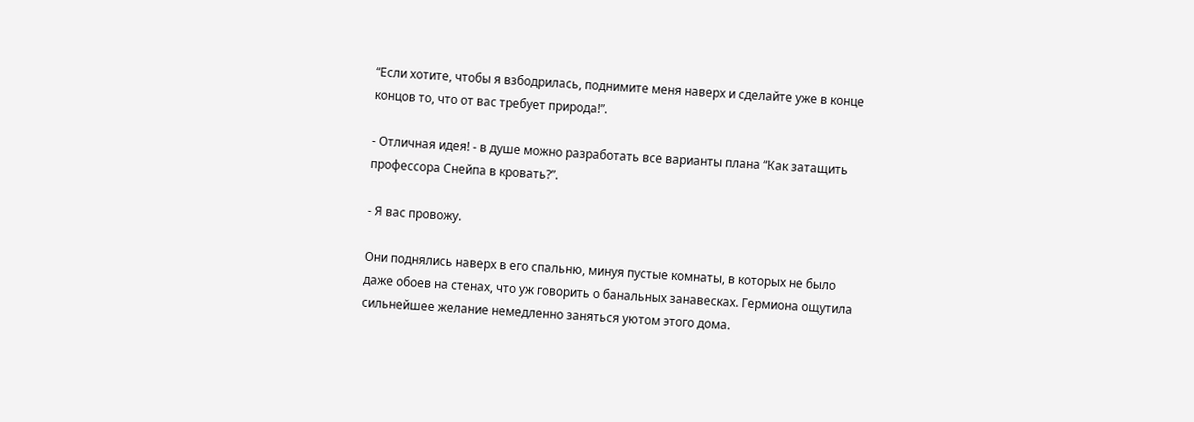“Если хотите, чтобы я взбодрилась, поднимите меня наверх и сделайте уже в конце концов то, что от вас требует природа!”.

- Отличная идея! - в душе можно разработать все варианты плана “Как затащить профессора Снейпа в кровать?”.

- Я вас провожу.

Они поднялись наверх в его спальню, минуя пустые комнаты, в которых не было даже обоев на стенах, что уж говорить о банальных занавесках. Гермиона ощутила сильнейшее желание немедленно заняться уютом этого дома.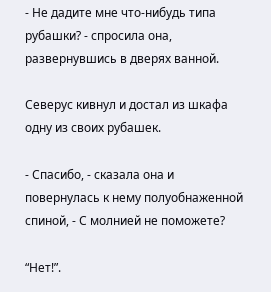- Не дадите мне что-нибудь типа рубашки? - спросила она, развернувшись в дверях ванной.

Северус кивнул и достал из шкафа одну из своих рубашек.

- Спасибо, - сказала она и повернулась к нему полуобнаженной спиной, - С молнией не поможете?

“Нет!”.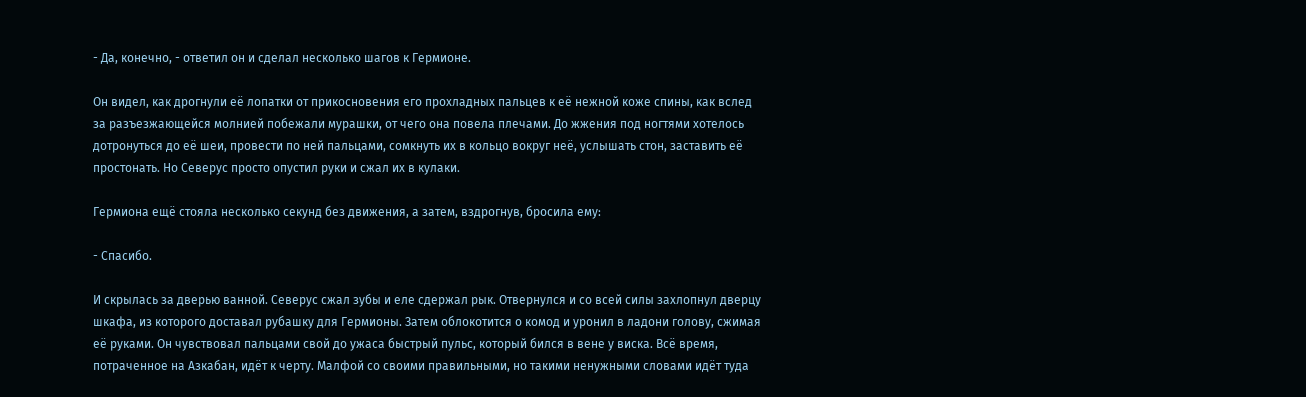- Да, конечно, - ответил он и сделал несколько шагов к Гермионе.

Он видел, как дрогнули её лопатки от прикосновения его прохладных пальцев к её нежной коже спины, как вслед за разъезжающейся молнией побежали мурашки, от чего она повела плечами. До жжения под ногтями хотелось дотронуться до её шеи, провести по ней пальцами, сомкнуть их в кольцо вокруг неё, услышать стон, заставить её простонать. Но Северус просто опустил руки и сжал их в кулаки.

Гермиона ещё стояла несколько секунд без движения, а затем, вздрогнув, бросила ему:

- Спасибо.

И скрылась за дверью ванной. Северус сжал зубы и еле сдержал рык. Отвернулся и со всей силы захлопнул дверцу шкафа, из которого доставал рубашку для Гермионы. Затем облокотится о комод и уронил в ладони голову, сжимая её руками. Он чувствовал пальцами свой до ужаса быстрый пульс, который бился в вене у виска. Всё время, потраченное на Азкабан, идёт к черту. Малфой со своими правильными, но такими ненужными словами идёт туда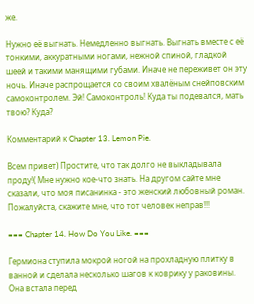же.

Нужно её выгнать. Немедленно выгнать. Выгнать вместе с её тонкими, аккуратными ногами, нежной спиной, гладкой шеей и такими манящими губами. Иначе не переживет он эту ночь. Иначе распрощается со своим хвалёным снейповским самоконтролем. Эй! Самоконтроль! Куда ты подевался, мать твою? Куда?

Комментарий к Chapter 13. Lemon Pie.

Всем привет) Простите, что так долго не выкладывала проду!( Мне нужно кое-что знать. На другом сайте мне сказали, что моя писанинка - это женский любовный роман. Пожалуйста, скажите мне, что тот человек неправ!!!

=== Chapter 14. How Do You Like. ===

Гермиона ступила мокрой ногой на прохладную плитку в ванной и сделала несколько шагов к коврику у раковины. Она встала перед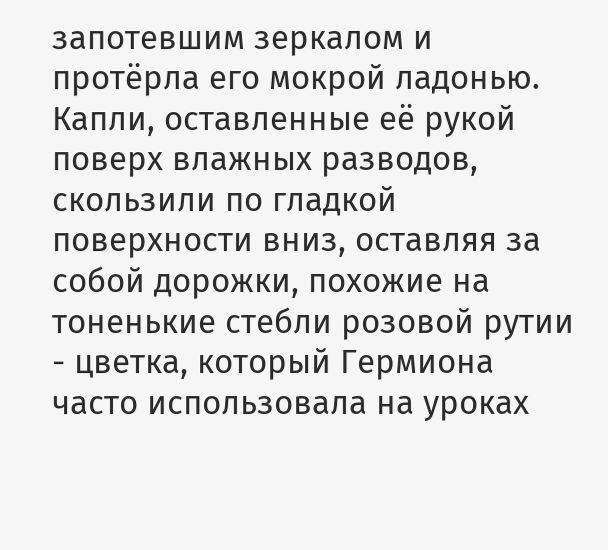запотевшим зеркалом и протёрла его мокрой ладонью. Капли, оставленные её рукой поверх влажных разводов, скользили по гладкой поверхности вниз, оставляя за собой дорожки, похожие на тоненькие стебли розовой рутии - цветка, который Гермиона часто использовала на уроках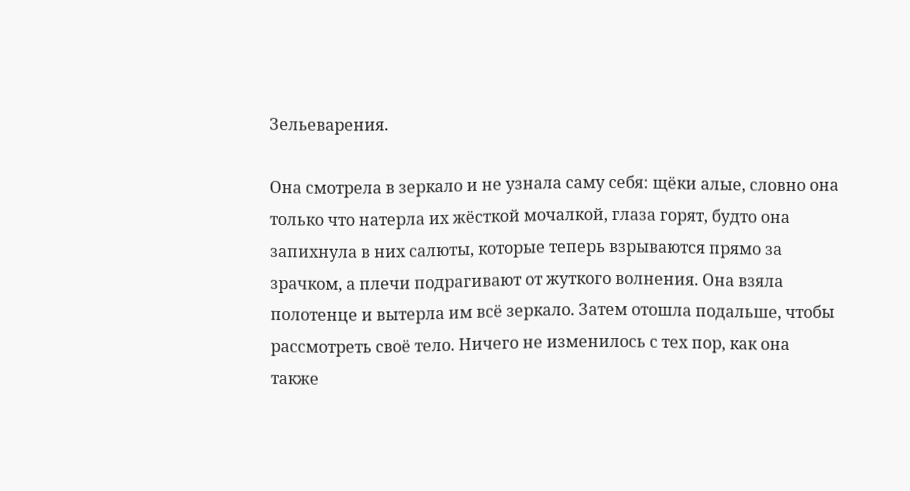Зельеварения.

Она смотрела в зеркало и не узнала саму себя: щёки алые, словно она только что натерла их жёсткой мочалкой, глаза горят, будто она запихнула в них салюты, которые теперь взрываются прямо за зрачком, а плечи подрагивают от жуткого волнения. Она взяла полотенце и вытерла им всё зеркало. Затем отошла подальше, чтобы рассмотреть своё тело. Ничего не изменилось с тех пор, как она также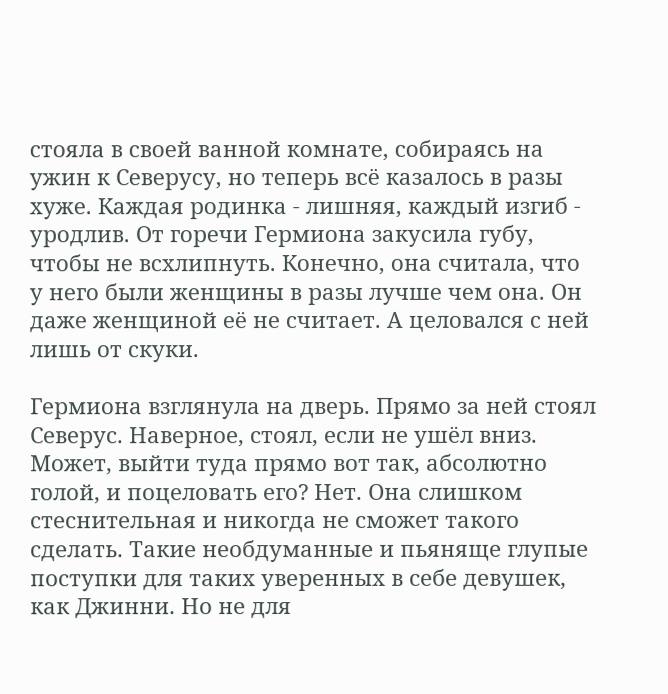стояла в своей ванной комнате, собираясь на ужин к Северусу, но теперь всё казалось в разы хуже. Каждая родинка - лишняя, каждый изгиб - уродлив. От горечи Гермиона закусила губу, чтобы не всхлипнуть. Конечно, она считала, что у него были женщины в разы лучше чем она. Он даже женщиной её не считает. А целовался с ней лишь от скуки.

Гермиона взглянула на дверь. Прямо за ней стоял Северус. Наверное, стоял, если не ушёл вниз. Может, выйти туда прямо вот так, абсолютно голой, и поцеловать его? Нет. Она слишком стеснительная и никогда не сможет такого сделать. Такие необдуманные и пьяняще глупые поступки для таких уверенных в себе девушек, как Джинни. Но не для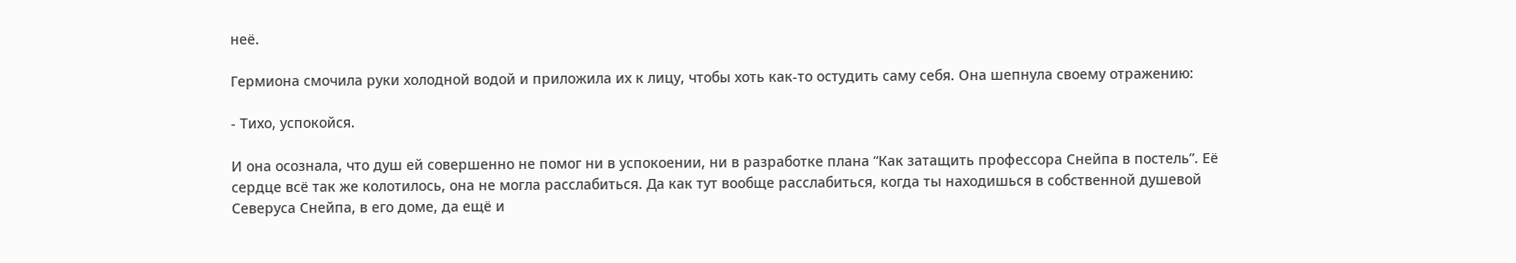неё.

Гермиона смочила руки холодной водой и приложила их к лицу, чтобы хоть как-то остудить саму себя. Она шепнула своему отражению:

- Тихо, успокойся.

И она осознала, что душ ей совершенно не помог ни в успокоении, ни в разработке плана “Как затащить профессора Снейпа в постель”. Её сердце всё так же колотилось, она не могла расслабиться. Да как тут вообще расслабиться, когда ты находишься в собственной душевой Северуса Снейпа, в его доме, да ещё и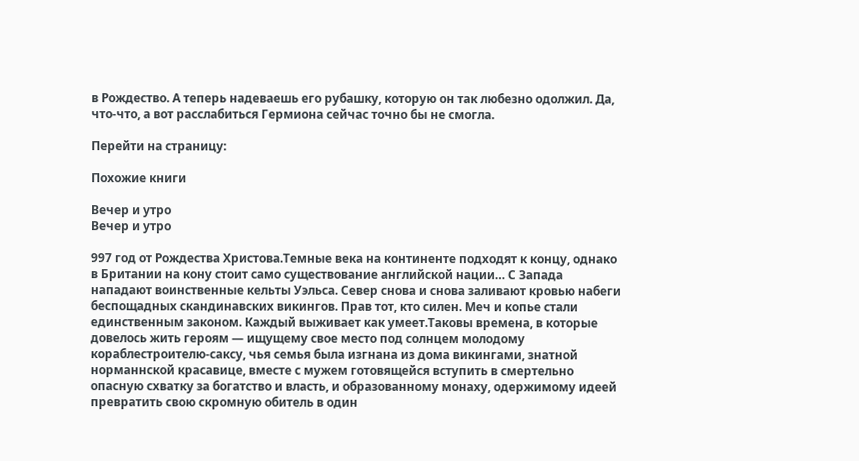в Рождество. А теперь надеваешь его рубашку, которую он так любезно одолжил. Да, что-что, а вот расслабиться Гермиона сейчас точно бы не смогла.

Перейти на страницу:

Похожие книги

Вечер и утро
Вечер и утро

997 год от Рождества Христова.Темные века на континенте подходят к концу, однако в Британии на кону стоит само существование английской нации… С Запада нападают воинственные кельты Уэльса. Север снова и снова заливают кровью набеги беспощадных скандинавских викингов. Прав тот, кто силен. Меч и копье стали единственным законом. Каждый выживает как умеет.Таковы времена, в которые довелось жить героям — ищущему свое место под солнцем молодому кораблестроителю-саксу, чья семья была изгнана из дома викингами, знатной норманнской красавице, вместе с мужем готовящейся вступить в смертельно опасную схватку за богатство и власть, и образованному монаху, одержимому идеей превратить свою скромную обитель в один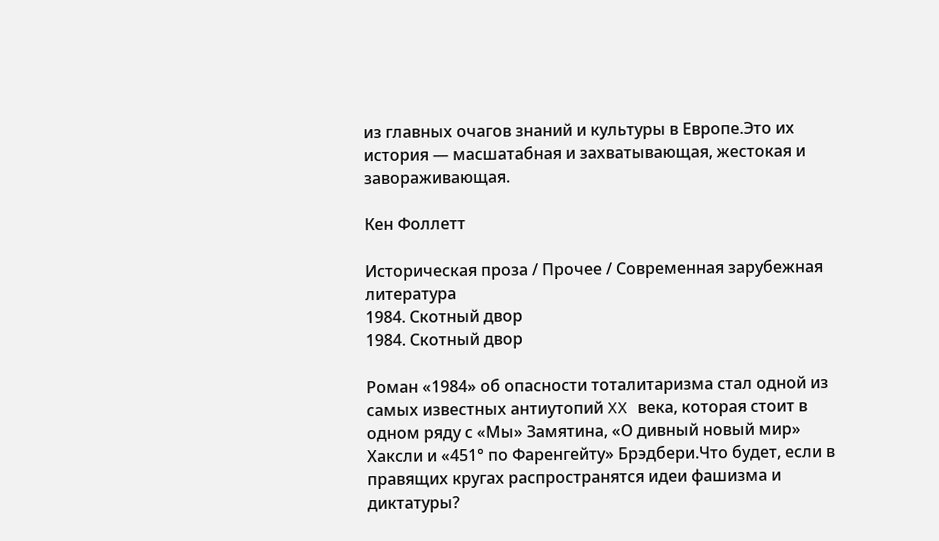из главных очагов знаний и культуры в Европе.Это их история — масшатабная и захватывающая, жестокая и завораживающая.

Кен Фоллетт

Историческая проза / Прочее / Современная зарубежная литература
1984. Скотный двор
1984. Скотный двор

Роман «1984» об опасности тоталитаризма стал одной из самых известных антиутопий XX века, которая стоит в одном ряду с «Мы» Замятина, «О дивный новый мир» Хаксли и «451° по Фаренгейту» Брэдбери.Что будет, если в правящих кругах распространятся идеи фашизма и диктатуры?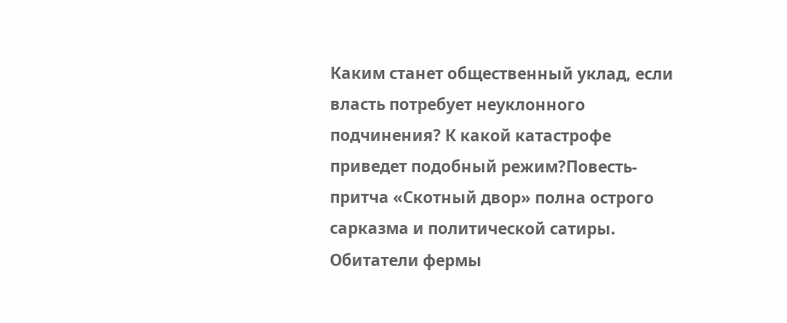Каким станет общественный уклад, если власть потребует неуклонного подчинения? К какой катастрофе приведет подобный режим?Повесть-притча «Скотный двор» полна острого сарказма и политической сатиры. Обитатели фермы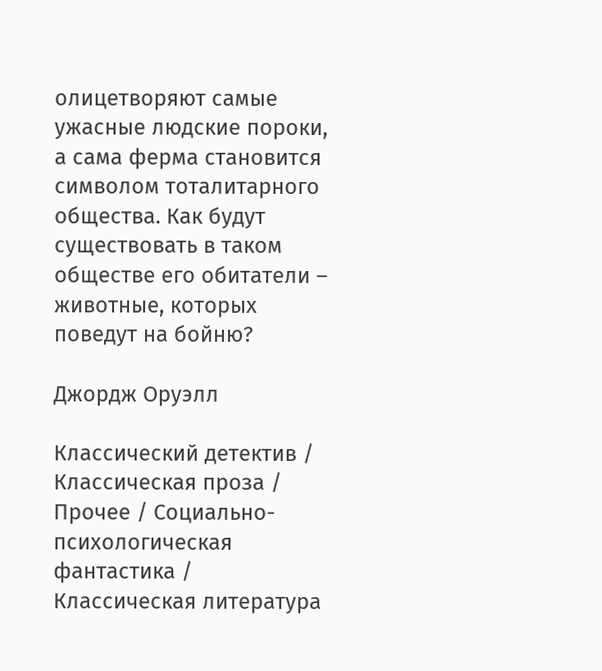олицетворяют самые ужасные людские пороки, а сама ферма становится символом тоталитарного общества. Как будут существовать в таком обществе его обитатели – животные, которых поведут на бойню?

Джордж Оруэлл

Классический детектив / Классическая проза / Прочее / Социально-психологическая фантастика / Классическая литература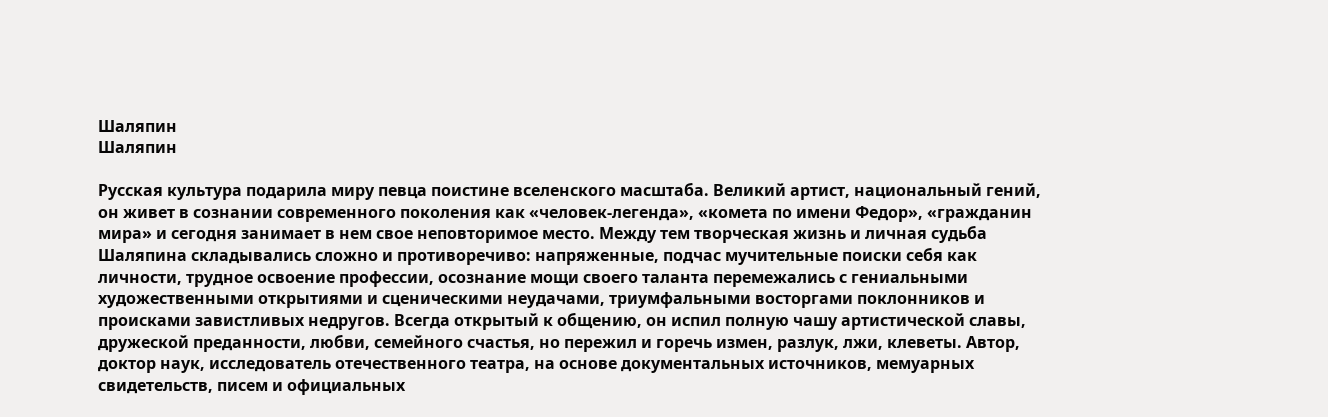Шаляпин
Шаляпин

Русская культура подарила миру певца поистине вселенского масштаба. Великий артист, национальный гений, он живет в сознании современного поколения как «человек-легенда», «комета по имени Федор», «гражданин мира» и сегодня занимает в нем свое неповторимое место. Между тем творческая жизнь и личная судьба Шаляпина складывались сложно и противоречиво: напряженные, подчас мучительные поиски себя как личности, трудное освоение профессии, осознание мощи своего таланта перемежались с гениальными художественными открытиями и сценическими неудачами, триумфальными восторгами поклонников и происками завистливых недругов. Всегда открытый к общению, он испил полную чашу артистической славы, дружеской преданности, любви, семейного счастья, но пережил и горечь измен, разлук, лжи, клеветы. Автор, доктор наук, исследователь отечественного театра, на основе документальных источников, мемуарных свидетельств, писем и официальных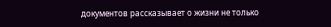документов рассказывает о жизни не только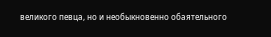великого певца, но и необыкновенно обаятельного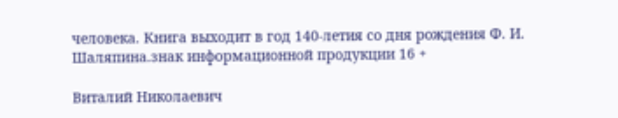человека. Книга выходит в год 140-летия со дня рождения Ф. И. Шаляпина.знак информационной продукции 16 +

Виталий Николаевич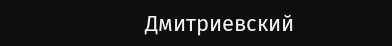Дмитриевский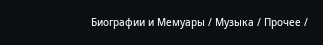Биографии и Мемуары / Музыка / Прочее /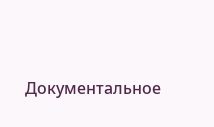Документальное